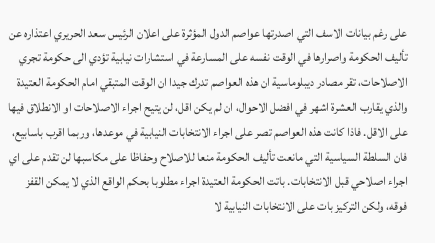على رغم بيانات الاسف التي اصدرتها عواصم الدول المؤثرة على اعلان الرئيس سعد الحريري اعتذاره عن تأليف الحكومة واصرارها في الوقت نفسه على المسارعة في استشارات نيابية تؤدي الى حكومة تجري الاصلاحات، تقر مصادر ديبلوماسية ان هذه العواصم تدرك جيدا ان الوقت المتبقي امام الحكومة العتيدة والذي يقارب العشرة اشهر في افضل الاحوال، ان لم يكن اقل، لن يتيح اجراء الاصلاحات او الانطلاق فيها على الاقل. فاذا كانت هذه العواصم تصر على اجراء الانتخابات النيابية في موعدها، وربما اقرب باسابيع، فان السلطة السياسية التي مانعت تأليف الحكومة منعا للاصلاح وحفاظا على مكاسبها لن تقدم على اي اجراء اصلاحي قبل الانتخابات. باتت الحكومة العتيدة اجراء مطلوبا بحكم الواقع الذي لا يمكن القفز فوقه، ولكن التركيز بات على الانتخابات النيابية لا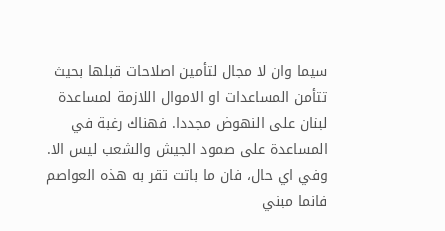سيما وان لا مجال لتأمين اصلاحات قبلها بحيث تتأمن المساعدات او الاموال اللازمة لمساعدة لبنان على النهوض مجددا. فهناك رغبة في المساعدة على صمود الجيش والشعب ليس الا. وفي اي حال، فان ما باتت تقر به هذه العواصم فانما مبني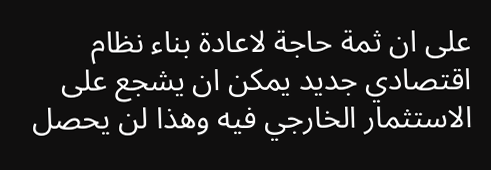على ان ثمة حاجة لاعادة بناء نظام اقتصادي جديد يمكن ان يشجع على الاستثمار الخارجي فيه وهذا لن يحصل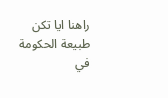راهنا ايا تكن طبيعة الحكومة في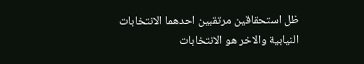ظل استحقاقين مرتقبين احدهما الانتخابات النيابية والاخر هو الانتخابات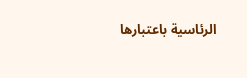الرئاسية باعتبارها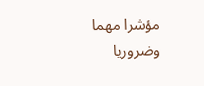مؤشرا مهما وضروريا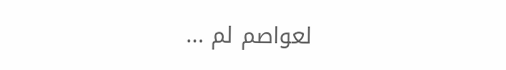لعواصم لم ...